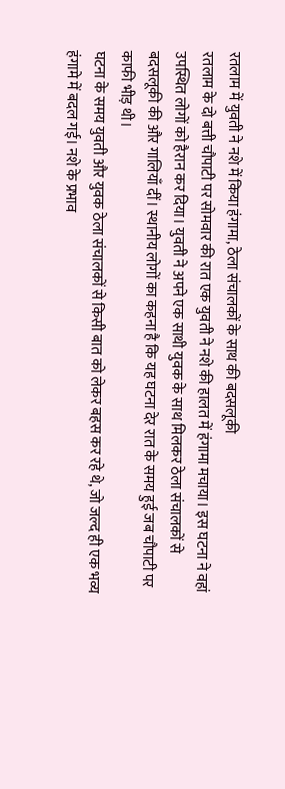रतलाम में युवती ने नशे में किया हंगामा, ठेला संचालकों के साथ की बदसलूकी
रतलाम के दो बत्ती चौपाटी पर सोमवार की रात एक युवती ने नशे की हालत में हंगामा मचाया। इस घटना ने वहां उपस्थित लोगों को हैरान कर दिया। युवती ने अपने एक साथी युवक के साथ मिलकर ठेला संचालकों से बदसलूकी की और गालियाँ दीं। स्थानीय लोगों का कहना है कि यह घटना देर रात के समय हुई जब चौपाटी पर काफी भीड़ थी।
घटना के समय युवती और युवक ठेला संचालकों से किसी बात को लेकर बहस कर रहे थे, जो जल्द ही एक भव्य हंगामे में बदल गई। नशे के प्रभाव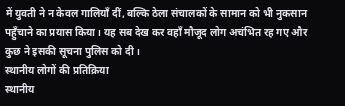में युवती ने न केवल गालियाँ दीं, बल्कि ठेला संचालकों के सामान को भी नुकसान पहुँचाने का प्रयास किया। यह सब देख कर वहाँ मौजूद लोग अचंभित रह गए और कुछ ने इसकी सूचना पुलिस को दी।
स्थानीय लोगों की प्रतिक्रिया
स्थानीय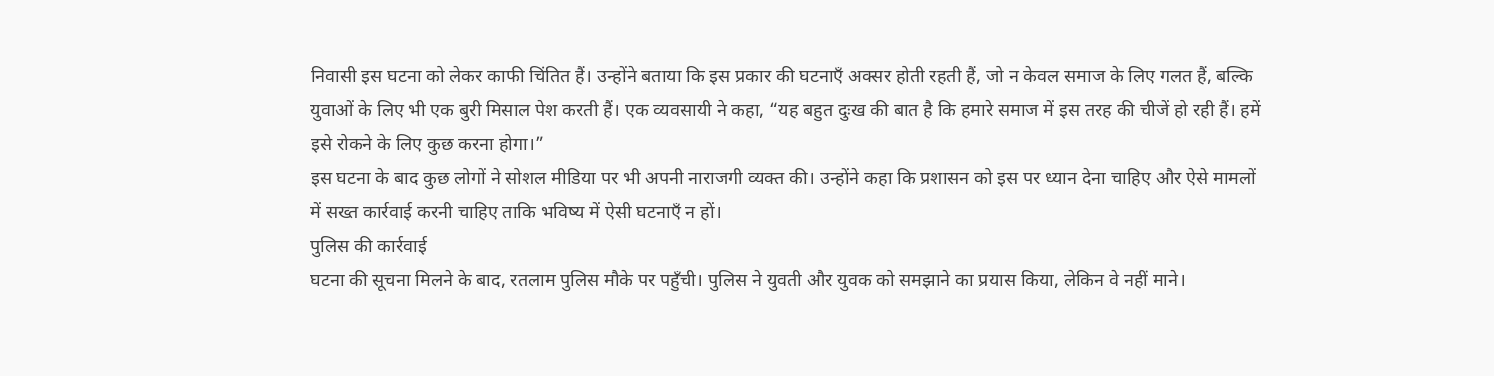निवासी इस घटना को लेकर काफी चिंतित हैं। उन्होंने बताया कि इस प्रकार की घटनाएँ अक्सर होती रहती हैं, जो न केवल समाज के लिए गलत हैं, बल्कि युवाओं के लिए भी एक बुरी मिसाल पेश करती हैं। एक व्यवसायी ने कहा, “यह बहुत दुःख की बात है कि हमारे समाज में इस तरह की चीजें हो रही हैं। हमें इसे रोकने के लिए कुछ करना होगा।”
इस घटना के बाद कुछ लोगों ने सोशल मीडिया पर भी अपनी नाराजगी व्यक्त की। उन्होंने कहा कि प्रशासन को इस पर ध्यान देना चाहिए और ऐसे मामलों में सख्त कार्रवाई करनी चाहिए ताकि भविष्य में ऐसी घटनाएँ न हों।
पुलिस की कार्रवाई
घटना की सूचना मिलने के बाद, रतलाम पुलिस मौके पर पहुँची। पुलिस ने युवती और युवक को समझाने का प्रयास किया, लेकिन वे नहीं माने।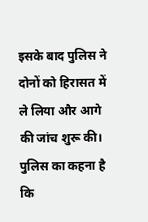इसके बाद पुलिस ने दोनों को हिरासत में ले लिया और आगे की जांच शुरू की। पुलिस का कहना है कि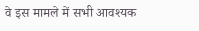वे इस मामले में सभी आवश्यक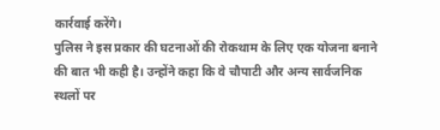कार्रवाई करेंगे।
पुलिस ने इस प्रकार की घटनाओं की रोकथाम के लिए एक योजना बनाने की बात भी कही है। उन्होंने कहा कि वे चौपाटी और अन्य सार्वजनिक स्थलों पर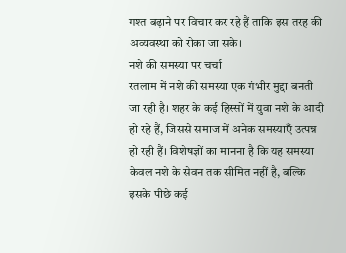गश्त बढ़ाने पर विचार कर रहे हैं ताकि इस तरह की अव्यवस्था को रोका जा सके।
नशे की समस्या पर चर्चा
रतलाम में नशे की समस्या एक गंभीर मुद्दा बनती जा रही है। शहर के कई हिस्सों में युवा नशे के आदी हो रहे हैं, जिससे समाज में अनेक समस्याएँ उत्पन्न हो रही हैं। विशेषज्ञों का मानना है कि यह समस्या केवल नशे के सेवन तक सीमित नहीं है, बल्कि इसके पीछे कई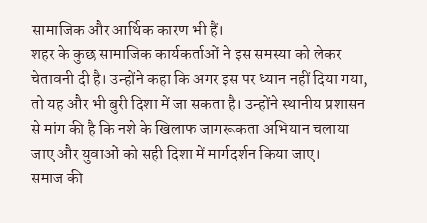सामाजिक और आर्थिक कारण भी हैं।
शहर के कुछ सामाजिक कार्यकर्ताओं ने इस समस्या को लेकर चेतावनी दी है। उन्होंने कहा कि अगर इस पर ध्यान नहीं दिया गया, तो यह और भी बुरी दिशा में जा सकता है। उन्होंने स्थानीय प्रशासन से मांग की है कि नशे के खिलाफ जागरूकता अभियान चलाया जाए और युवाओं को सही दिशा में मार्गदर्शन किया जाए।
समाज की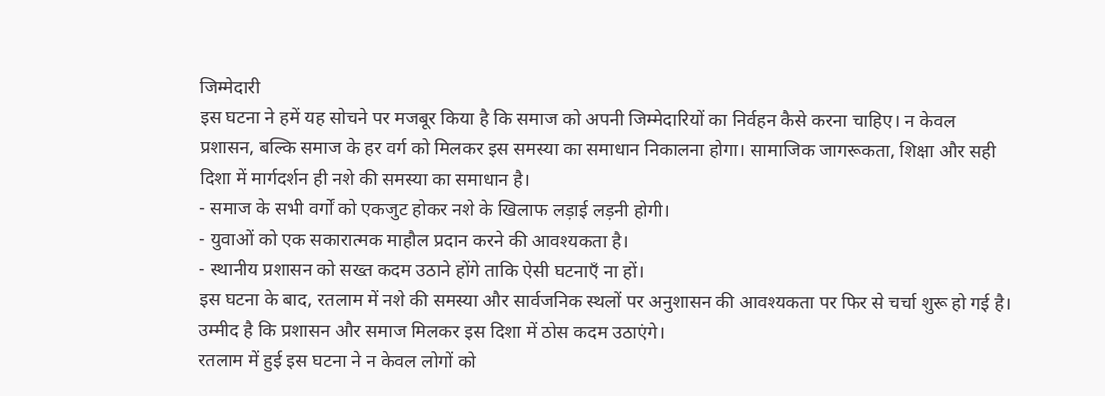जिम्मेदारी
इस घटना ने हमें यह सोचने पर मजबूर किया है कि समाज को अपनी जिम्मेदारियों का निर्वहन कैसे करना चाहिए। न केवल प्रशासन, बल्कि समाज के हर वर्ग को मिलकर इस समस्या का समाधान निकालना होगा। सामाजिक जागरूकता, शिक्षा और सही दिशा में मार्गदर्शन ही नशे की समस्या का समाधान है।
- समाज के सभी वर्गों को एकजुट होकर नशे के खिलाफ लड़ाई लड़नी होगी।
- युवाओं को एक सकारात्मक माहौल प्रदान करने की आवश्यकता है।
- स्थानीय प्रशासन को सख्त कदम उठाने होंगे ताकि ऐसी घटनाएँ ना हों।
इस घटना के बाद, रतलाम में नशे की समस्या और सार्वजनिक स्थलों पर अनुशासन की आवश्यकता पर फिर से चर्चा शुरू हो गई है। उम्मीद है कि प्रशासन और समाज मिलकर इस दिशा में ठोस कदम उठाएंगे।
रतलाम में हुई इस घटना ने न केवल लोगों को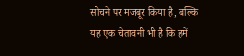सोचने पर मजबूर किया है, बल्कि यह एक चेतावनी भी है कि हमें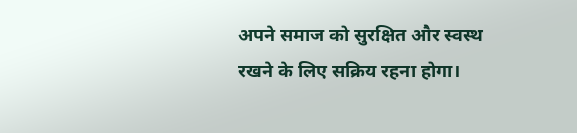अपने समाज को सुरक्षित और स्वस्थ रखने के लिए सक्रिय रहना होगा।